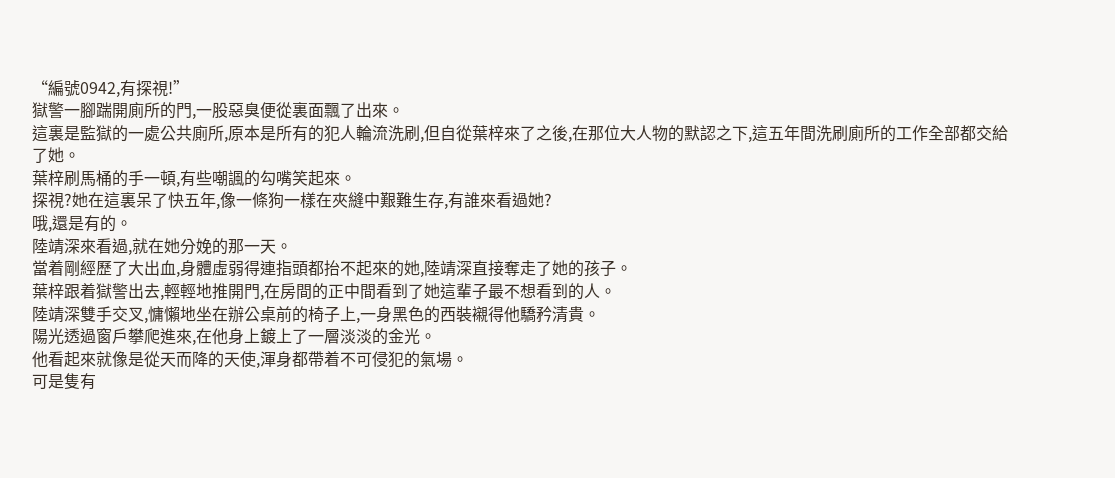“編號0942,有探視!”
獄警一腳踹開廁所的門,一股惡臭便從裏面飄了出來。
這裏是監獄的一處公共廁所,原本是所有的犯人輪流洗刷,但自從葉梓來了之後,在那位大人物的默認之下,這五年間洗刷廁所的工作全部都交給了她。
葉梓刷馬桶的手一頓,有些嘲諷的勾嘴笑起來。
探視?她在這裏呆了快五年,像一條狗一樣在夾縫中艱難生存,有誰來看過她?
哦,還是有的。
陸靖深來看過,就在她分娩的那一天。
當着剛經歷了大出血,身體虛弱得連指頭都抬不起來的她,陸靖深直接奪走了她的孩子。
葉梓跟着獄警出去,輕輕地推開門,在房間的正中間看到了她這輩子最不想看到的人。
陸靖深雙手交叉,慵懶地坐在辦公桌前的椅子上,一身黑色的西裝襯得他驕矜清貴。
陽光透過窗戶攀爬進來,在他身上鍍上了一層淡淡的金光。
他看起來就像是從天而降的天使,渾身都帶着不可侵犯的氣場。
可是隻有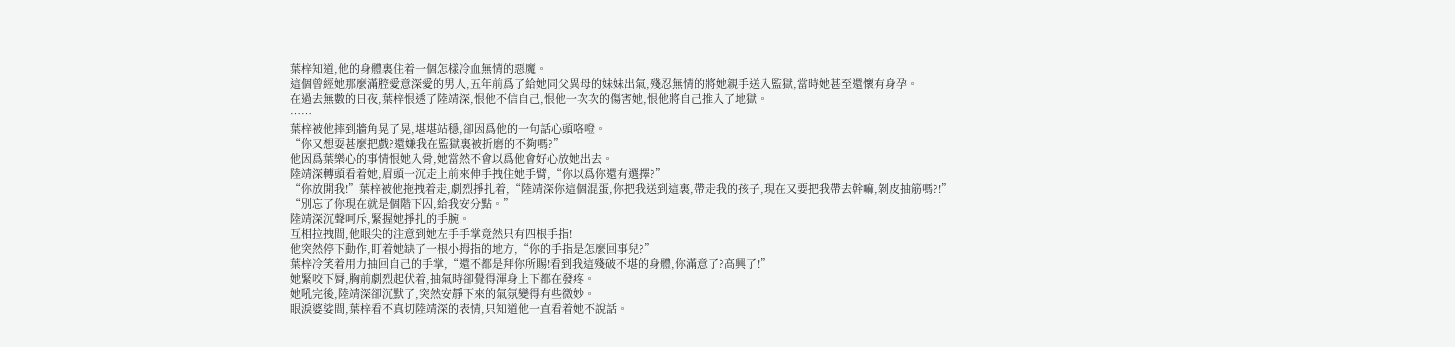葉梓知道,他的身體裏住着一個怎樣冷血無情的惡魔。
這個曾經她那麼滿腔愛意深愛的男人,五年前爲了給她同父異母的妹妹出氣,殘忍無情的將她親手送入監獄,當時她甚至還懷有身孕。
在過去無數的日夜,葉梓恨透了陸靖深,恨他不信自己,恨他一次次的傷害她,恨他將自己推入了地獄。
……
葉梓被他摔到牆角晃了晃,堪堪站穩,卻因爲他的一句話心頭咯噔。
“你又想耍甚麼把戲?還嫌我在監獄裏被折磨的不夠嗎?”
他因爲葉樂心的事情恨她入骨,她當然不會以爲他會好心放她出去。
陸靖深轉頭看着她,眉頭一沉走上前來伸手拽住她手臂,“你以爲你還有選擇?”
“你放開我!”葉梓被他拖拽着走,劇烈掙扎着,“陸靖深你這個混蛋,你把我送到這裏,帶走我的孩子,現在又要把我帶去幹嘛,剝皮抽筋嗎?!”
“別忘了你現在就是個階下囚,給我安分點。”
陸靖深沉聲呵斥,緊握她掙扎的手腕。
互相拉拽間,他眼尖的注意到她左手手掌竟然只有四根手指!
他突然停下動作,盯着她缺了一根小拇指的地方,“你的手指是怎麼回事兒?”
葉梓冷笑着用力抽回自己的手掌,“還不都是拜你所賜!看到我這殘破不堪的身體,你滿意了?高興了!”
她緊咬下脣,胸前劇烈起伏着,抽氣時卻覺得渾身上下都在發疼。
她吼完後,陸靖深卻沉默了,突然安靜下來的氣氛變得有些微妙。
眼淚婆娑間,葉梓看不真切陸靖深的表情,只知道他一直看着她不說話。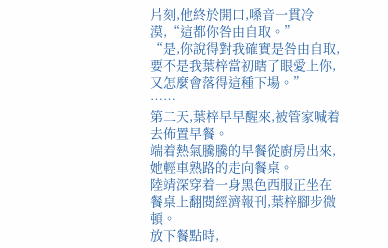片刻,他終於開口,嗓音一貫冷漠,“這都你咎由自取。”
“是,你說得對我確實是咎由自取,要不是我葉梓當初瞎了眼愛上你,又怎麼會落得這種下場。”
……
第二天,葉梓早早醒來,被管家喊着去佈置早餐。
端着熱氣騰騰的早餐從廚房出來,她輕車熟路的走向餐桌。
陸靖深穿着一身黑色西服正坐在餐桌上翻閱經濟報刊,葉梓腳步微頓。
放下餐點時,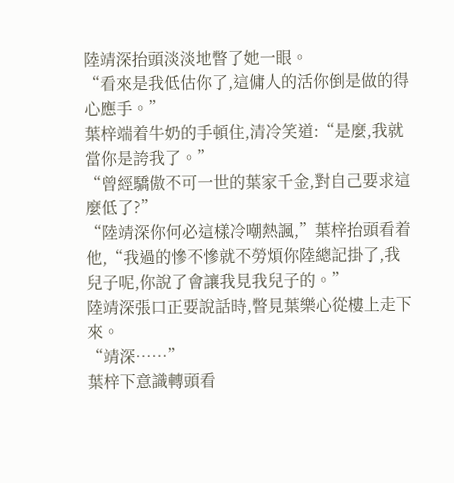陸靖深抬頭淡淡地瞥了她一眼。
“看來是我低估你了,這傭人的活你倒是做的得心應手。”
葉梓端着牛奶的手頓住,清冷笑道:“是麼,我就當你是誇我了。”
“曾經驕傲不可一世的葉家千金,對自己要求這麼低了?”
“陸靖深你何必這樣冷嘲熱諷,”葉梓抬頭看着他,“我過的慘不慘就不勞煩你陸總記掛了,我兒子呢,你說了會讓我見我兒子的。”
陸靖深張口正要說話時,瞥見葉樂心從樓上走下來。
“靖深……”
葉梓下意識轉頭看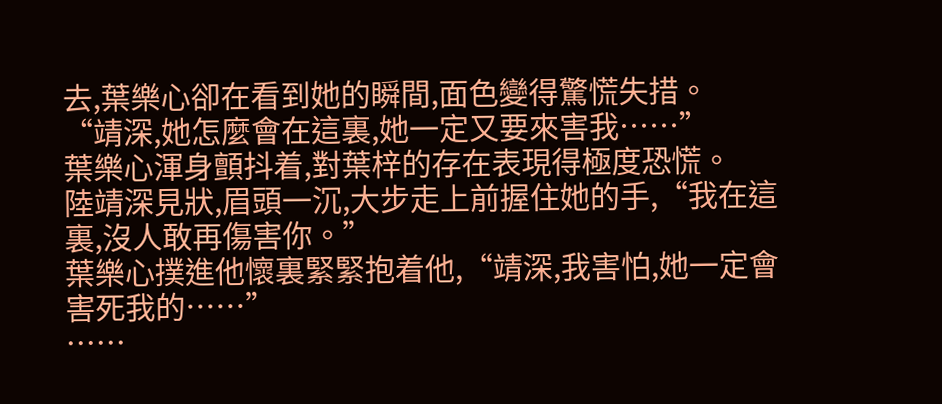去,葉樂心卻在看到她的瞬間,面色變得驚慌失措。
“靖深,她怎麼會在這裏,她一定又要來害我……”
葉樂心渾身顫抖着,對葉梓的存在表現得極度恐慌。
陸靖深見狀,眉頭一沉,大步走上前握住她的手,“我在這裏,沒人敢再傷害你。”
葉樂心撲進他懷裏緊緊抱着他,“靖深,我害怕,她一定會害死我的……”
……